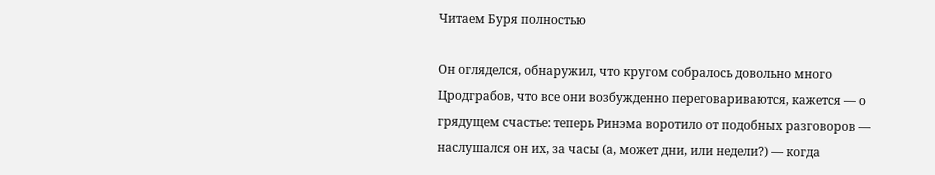Читаем Буря полностью

Он огляделся, обнаружил, что кругом собралось довольно много Цродграбов, что все они возбужденно переговариваются, кажется — о грядущем счастье: теперь Ринэма воротило от подобных разговоров — наслушался он их, за часы (а, может дни, или недели?) — когда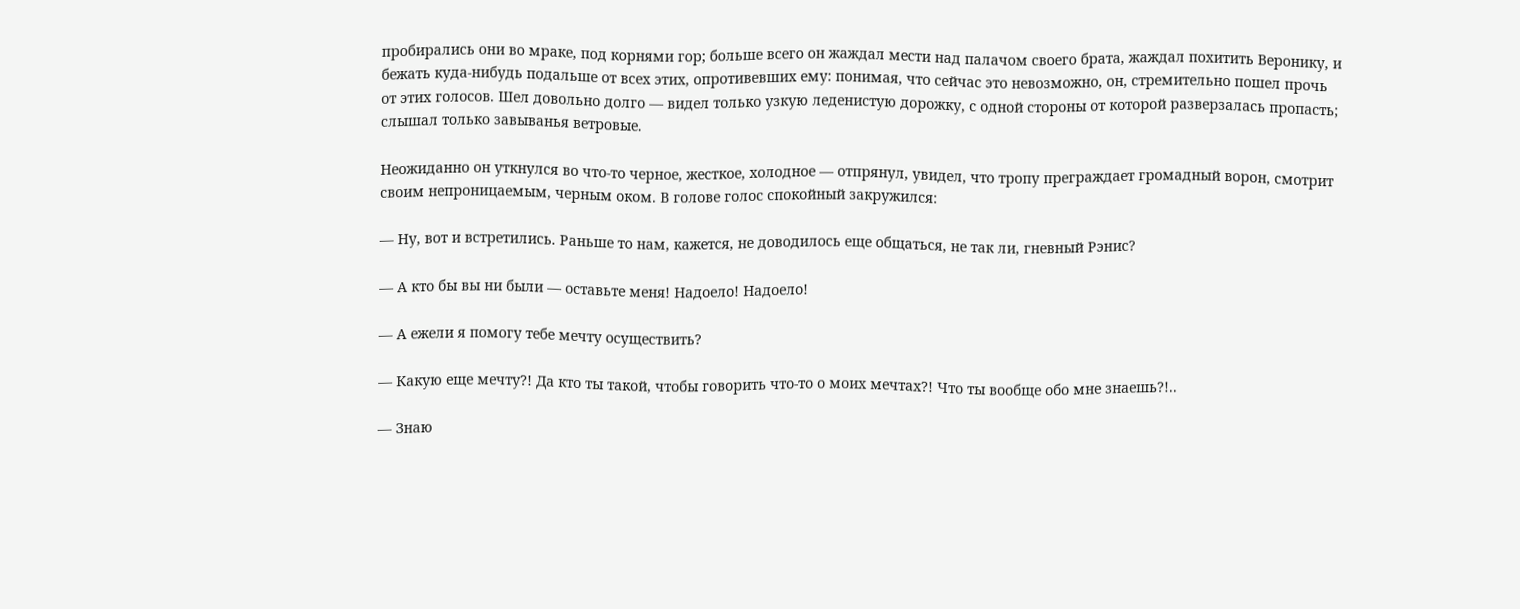пробирались они во мраке, под корнями гор; больше всего он жаждал мести над палачом своего брата, жаждал похитить Веронику, и бежать куда-нибудь подальше от всех этих, опротивевших ему: понимая, что сейчас это невозможно, он, стремительно пошел прочь от этих голосов. Шел довольно долго — видел только узкую леденистую дорожку, с одной стороны от которой разверзалась пропасть; слышал только завыванья ветровые.

Неожиданно он уткнулся во что-то черное, жесткое, холодное — отпрянул, увидел, что тропу преграждает громадный ворон, смотрит своим непроницаемым, черным оком. В голове голос спокойный закружился:

— Ну, вот и встретились. Раньше то нам, кажется, не доводилось еще общаться, не так ли, гневный Рэнис?

— А кто бы вы ни были — оставьте меня! Надоело! Надоело!

— А ежели я помогу тебе мечту осуществить?

— Какую еще мечту?! Да кто ты такой, чтобы говорить что-то о моих мечтах?! Что ты вообще обо мне знаешь?!..

— Знаю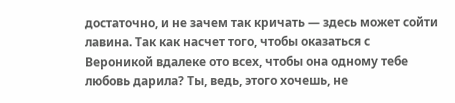достаточно, и не зачем так кричать — здесь может сойти лавина. Так как насчет того, чтобы оказаться с Вероникой вдалеке ото всех, чтобы она одному тебе любовь дарила? Ты, ведь, этого хочешь, не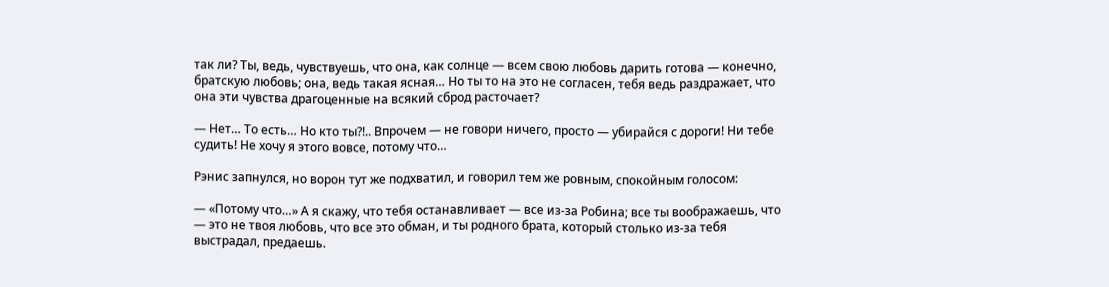так ли? Ты, ведь, чувствуешь, что она, как солнце — всем свою любовь дарить готова — конечно, братскую любовь; она, ведь такая ясная… Но ты то на это не согласен, тебя ведь раздражает, что она эти чувства драгоценные на всякий сброд расточает?

— Нет… То есть… Но кто ты?!.. Впрочем — не говори ничего, просто — убирайся с дороги! Ни тебе судить! Не хочу я этого вовсе, потому что…

Рэнис запнулся, но ворон тут же подхватил, и говорил тем же ровным, спокойным голосом:

— «Потому что…» А я скажу, что тебя останавливает — все из-за Робина; все ты воображаешь, что — это не твоя любовь, что все это обман, и ты родного брата, который столько из-за тебя выстрадал, предаешь.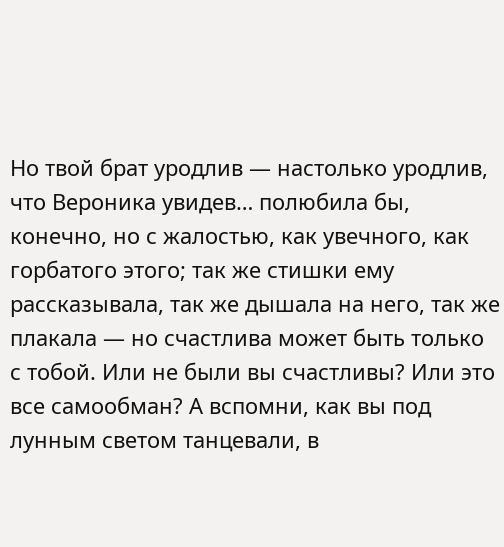Но твой брат уродлив — настолько уродлив, что Вероника увидев… полюбила бы, конечно, но с жалостью, как увечного, как горбатого этого; так же стишки ему рассказывала, так же дышала на него, так же плакала — но счастлива может быть только с тобой. Или не были вы счастливы? Или это все самообман? А вспомни, как вы под лунным светом танцевали, в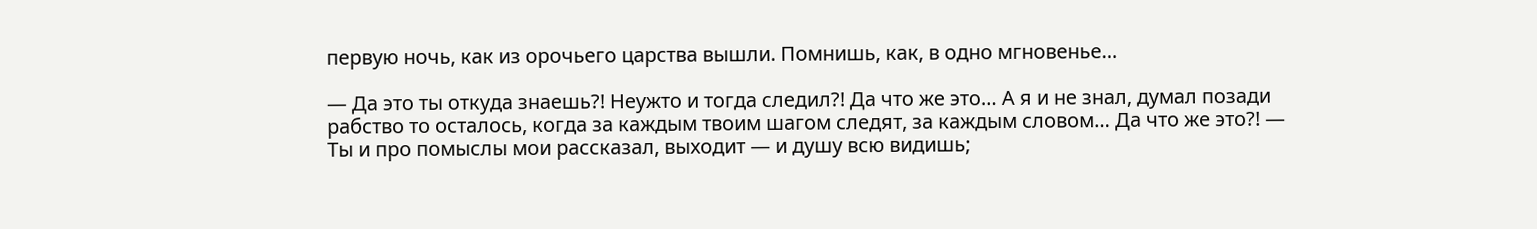первую ночь, как из орочьего царства вышли. Помнишь, как, в одно мгновенье…

— Да это ты откуда знаешь?! Неужто и тогда следил?! Да что же это… А я и не знал, думал позади рабство то осталось, когда за каждым твоим шагом следят, за каждым словом… Да что же это?! — Ты и про помыслы мои рассказал, выходит — и душу всю видишь;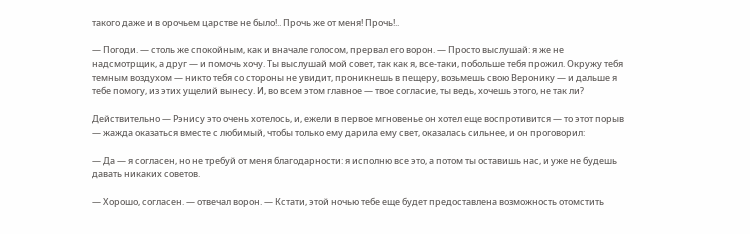такого даже и в орочьем царстве не было!.. Прочь же от меня! Прочь!..

— Погоди. — столь же спокойным, как и вначале голосом, прервал его ворон. — Просто выслушай: я же не надсмотрщик, а друг — и помочь хочу. Ты выслушай мой совет, так как я, все-таки, побольше тебя прожил. Окружу тебя темным воздухом — никто тебя со стороны не увидит, проникнешь в пещеру, возьмешь свою Веронику — и дальше я тебе помогу, из этих ущелий вынесу. И, во всем этом главное — твое согласие, ты ведь, хочешь этого, не так ли?

Действительно — Рэнису это очень хотелось, и, ежели в первое мгновенье он хотел еще воспротивится — то этот порыв — жажда оказаться вместе с любимый, чтобы только ему дарила ему свет, оказалась сильнее, и он проговорил:

— Да — я согласен, но не требуй от меня благодарности: я исполню все это, а потом ты оставишь нас, и уже не будешь давать никаких советов.

— Хорошо, согласен. — отвечал ворон. — Кстати, этой ночью тебе еще будет предоставлена возможность отомстить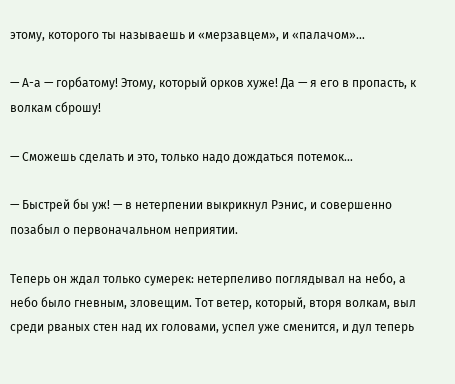этому, которого ты называешь и «мерзавцем», и «палачом»…

— А-а — горбатому! Этому, который орков хуже! Да — я его в пропасть, к волкам сброшу!

— Сможешь сделать и это, только надо дождаться потемок…

— Быстрей бы уж! — в нетерпении выкрикнул Рэнис, и совершенно позабыл о первоначальном неприятии.

Теперь он ждал только сумерек: нетерпеливо поглядывал на небо, а небо было гневным, зловещим. Тот ветер, который, вторя волкам, выл среди рваных стен над их головами, успел уже сменится, и дул теперь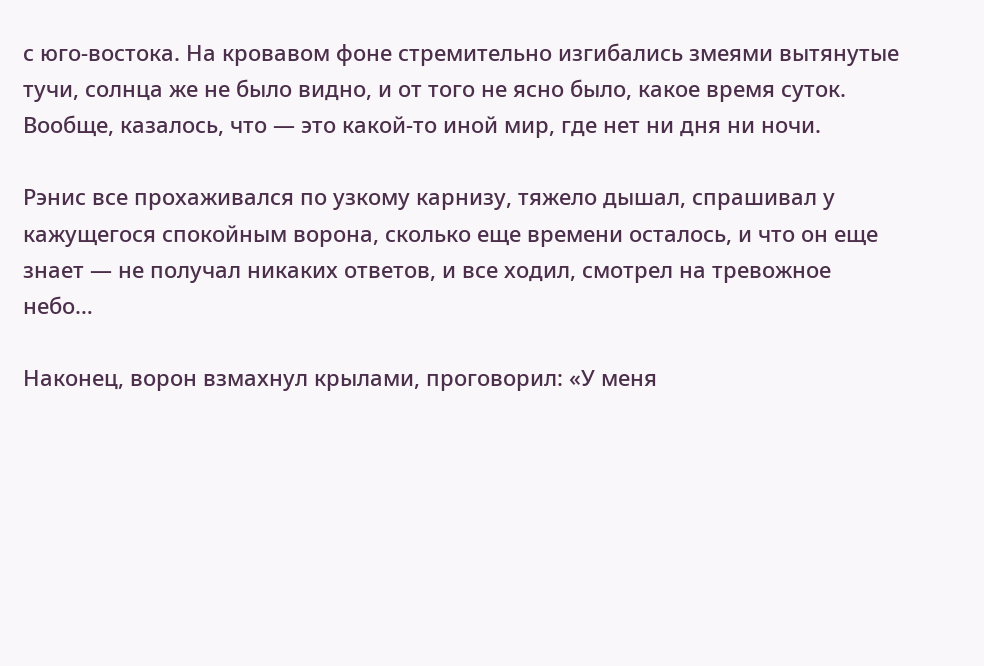с юго-востока. На кровавом фоне стремительно изгибались змеями вытянутые тучи, солнца же не было видно, и от того не ясно было, какое время суток. Вообще, казалось, что — это какой-то иной мир, где нет ни дня ни ночи.

Рэнис все прохаживался по узкому карнизу, тяжело дышал, спрашивал у кажущегося спокойным ворона, сколько еще времени осталось, и что он еще знает — не получал никаких ответов, и все ходил, смотрел на тревожное небо…

Наконец, ворон взмахнул крылами, проговорил: «У меня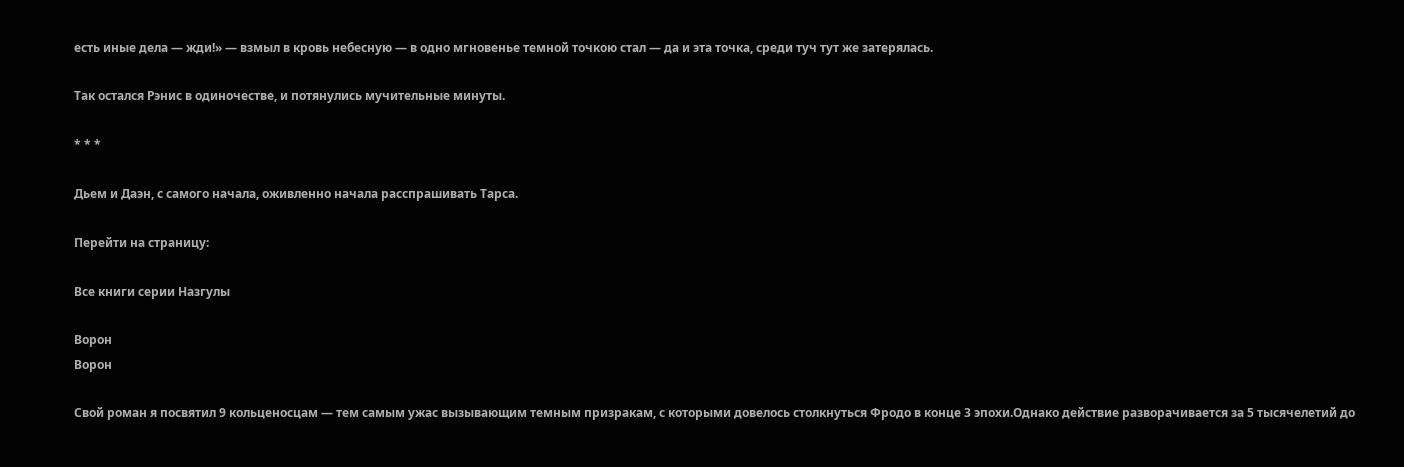есть иные дела — жди!» — взмыл в кровь небесную — в одно мгновенье темной точкою стал — да и эта точка, среди туч тут же затерялась.

Так остался Рэнис в одиночестве, и потянулись мучительные минуты.

* * *

Дьем и Даэн, с самого начала, оживленно начала расспрашивать Тарса.

Перейти на страницу:

Все книги серии Назгулы

Ворон
Ворон

Свой роман я посвятил 9 кольценосцам — тем самым ужас вызывающим темным призракам, с которыми довелось столкнуться Фродо в конце 3 эпохи.Однако действие разворачивается за 5 тысячелетий до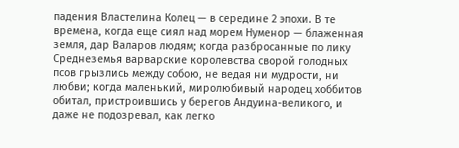падения Властелина Колец — в середине 2 эпохи. В те времена, когда еще сиял над морем Нуменор — блаженная земля, дар Валаров людям; когда разбросанные по лику Среднеземья варварские королевства сворой голодных псов грызлись между собою, не ведая ни мудрости, ни любви; когда маленький, миролюбивый народец хоббитов обитал, пристроившись у берегов Андуина-великого, и даже не подозревал, как легко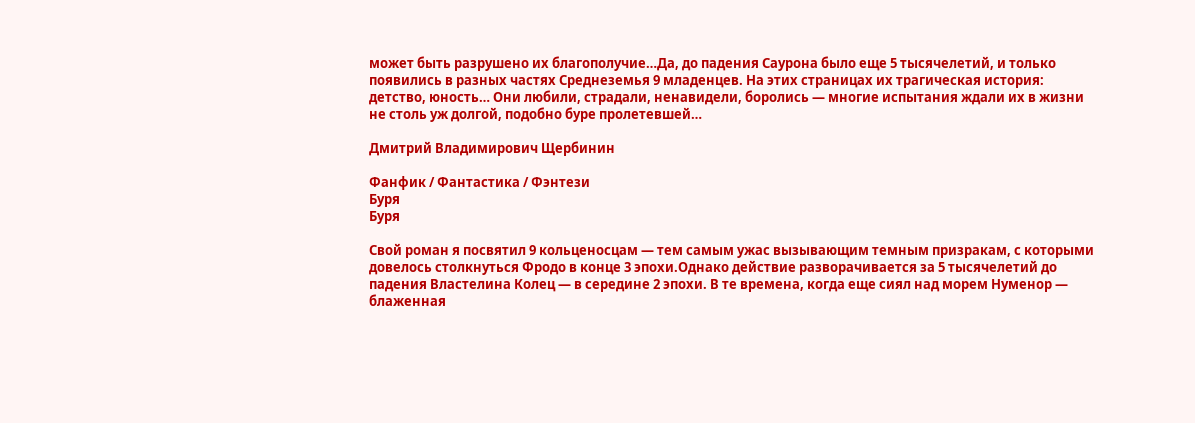может быть разрушено их благополучие…Да, до падения Саурона было еще 5 тысячелетий, и только появились в разных частях Среднеземья 9 младенцев. На этих страницах их трагическая история: детство, юность… Они любили, страдали, ненавидели, боролись — многие испытания ждали их в жизни не столь уж долгой, подобно буре пролетевшей…

Дмитрий Владимирович Щербинин

Фанфик / Фантастика / Фэнтези
Буря
Буря

Свой роман я посвятил 9 кольценосцам — тем самым ужас вызывающим темным призракам, с которыми довелось столкнуться Фродо в конце 3 эпохи.Однако действие разворачивается за 5 тысячелетий до падения Властелина Колец — в середине 2 эпохи. В те времена, когда еще сиял над морем Нуменор — блаженная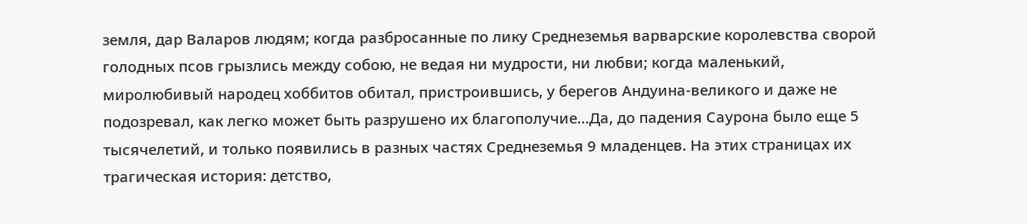земля, дар Валаров людям; когда разбросанные по лику Среднеземья варварские королевства сворой голодных псов грызлись между собою, не ведая ни мудрости, ни любви; когда маленький, миролюбивый народец хоббитов обитал, пристроившись, у берегов Андуина-великого и даже не подозревал, как легко может быть разрушено их благополучие…Да, до падения Саурона было еще 5 тысячелетий, и только появились в разных частях Среднеземья 9 младенцев. На этих страницах их трагическая история: детство,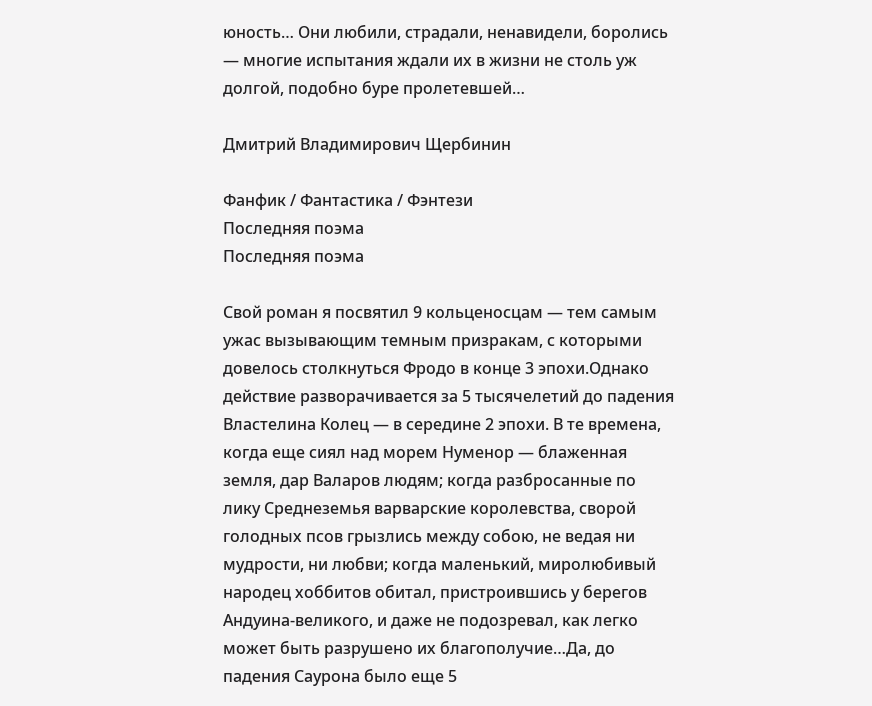юность… Они любили, страдали, ненавидели, боролись — многие испытания ждали их в жизни не столь уж долгой, подобно буре пролетевшей…

Дмитрий Владимирович Щербинин

Фанфик / Фантастика / Фэнтези
Последняя поэма
Последняя поэма

Свой роман я посвятил 9 кольценосцам — тем самым ужас вызывающим темным призракам, с которыми довелось столкнуться Фродо в конце 3 эпохи.Однако действие разворачивается за 5 тысячелетий до падения Властелина Колец — в середине 2 эпохи. В те времена, когда еще сиял над морем Нуменор — блаженная земля, дар Валаров людям; когда разбросанные по лику Среднеземья варварские королевства, сворой голодных псов грызлись между собою, не ведая ни мудрости, ни любви; когда маленький, миролюбивый народец хоббитов обитал, пристроившись у берегов Андуина-великого, и даже не подозревал, как легко может быть разрушено их благополучие…Да, до падения Саурона было еще 5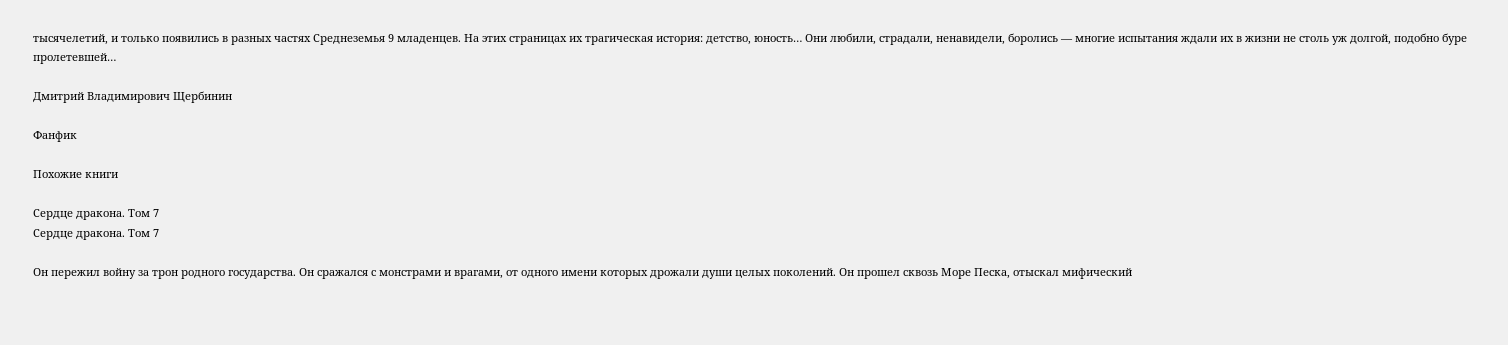тысячелетий, и только появились в разных частях Среднеземья 9 младенцев. На этих страницах их трагическая история: детство, юность… Они любили, страдали, ненавидели, боролись — многие испытания ждали их в жизни не столь уж долгой, подобно буре пролетевшей…

Дмитрий Владимирович Щербинин

Фанфик

Похожие книги

Сердце дракона. Том 7
Сердце дракона. Том 7

Он пережил войну за трон родного государства. Он сражался с монстрами и врагами, от одного имени которых дрожали души целых поколений. Он прошел сквозь Море Песка, отыскал мифический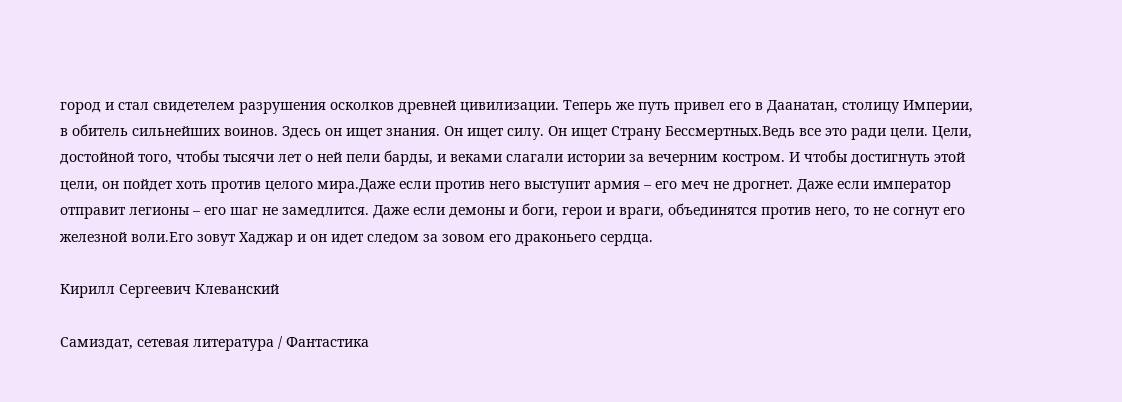город и стал свидетелем разрушения осколков древней цивилизации. Теперь же путь привел его в Даанатан, столицу Империи, в обитель сильнейших воинов. Здесь он ищет знания. Он ищет силу. Он ищет Страну Бессмертных.Ведь все это ради цели. Цели, достойной того, чтобы тысячи лет о ней пели барды, и веками слагали истории за вечерним костром. И чтобы достигнуть этой цели, он пойдет хоть против целого мира.Даже если против него выступит армия – его меч не дрогнет. Даже если император отправит легионы – его шаг не замедлится. Даже если демоны и боги, герои и враги, объединятся против него, то не согнут его железной воли.Его зовут Хаджар и он идет следом за зовом его драконьего сердца.

Кирилл Сергеевич Клеванский

Самиздат, сетевая литература / Фантастика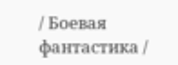/ Боевая фантастика /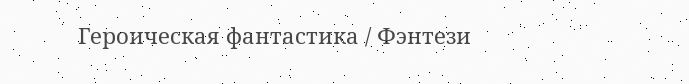Героическая фантастика / Фэнтези